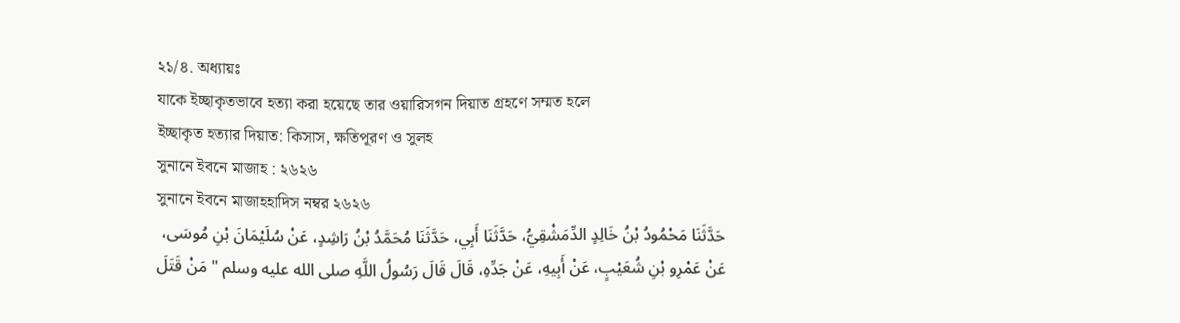২১/৪. অধ্যায়ঃ
যাকে ইচ্ছাকৃতভাবে হত্যা করা হয়েছে তার ওয়ারিসগন দিয়াত গ্রহণে সম্মত হলে
ইচ্ছাকৃত হত্যার দিয়াত: কিসাস, ক্ষতিপূরণ ও সুলহ
সুনানে ইবনে মাজাহ : ২৬২৬
সুনানে ইবনে মাজাহহাদিস নম্বর ২৬২৬
حَدَّثَنَا مَحْمُودُ بْنُ خَالِدٍ الدِّمَشْقِيُّ، حَدَّثَنَا أَبِي، حَدَّثَنَا مُحَمَّدُ بْنُ رَاشِدٍ، عَنْ سُلَيْمَانَ بْنِ مُوسَى، عَنْ عَمْرِو بْنِ شُعَيْبٍ، عَنْ أَبِيهِ، عَنْ جَدِّهِ، قَالَ قَالَ رَسُولُ اللَّهِ صلى الله عليه وسلم " مَنْ قَتَلَ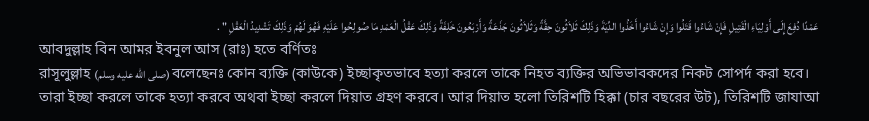عَمْدًا دُفِعَ إِلَى أَوْلِيَاءِ الْقَتِيلِ فَإِنْ شَاءُوا قَتَلُوا وَإِنْ شَاءُوا أَخَذُوا الدِّيَةَ وَذَلِكَ ثَلاَثُونَ حِقَّةً وَثَلاَثُونَ جَذَعَةً وَأَرْبَعُونَ خَلِفَةً وَذَلِكَ عَقْلُ الْعَمْدِ مَا صُولِحُوا عَلَيْهِ فَهُوَ لَهُمْ وَذَلِكَ تَشْدِيدُ الْعَقْلِ " .
আবদুল্লাহ বিন আমর ইবনুল আস (রাঃ) হতে বর্ণিতঃ
রাসূলুল্লাহ (صلى الله عليه وسلم) বলেছেনঃ কোন ব্যক্তি (কাউকে) ইচ্ছাকৃতভাবে হত্যা করলে তাকে নিহত ব্যক্তির অভিভাবকদের নিকট সোপর্দ করা হবে। তারা ইচ্ছা করলে তাকে হত্যা করবে অথবা ইচ্ছা করলে দিয়াত গ্রহণ করবে। আর দিয়াত হলো তিরিশটি হিক্কা (চার বছরের উট), তিরিশটি জাযাআ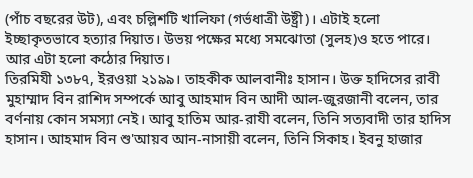(পাঁচ বছরের উট), এবং চল্লিশটি খালিফা (গর্ভধাত্রী উষ্ট্রী)। এটাই হলো ইচ্ছাকৃতভাবে হত্যার দিয়াত। উভয় পক্ষের মধ্যে সমঝোতা (সুলহ)ও হতে পারে। আর এটা হলো কঠোর দিয়াত।
তিরমিযী ১৩৮৭, ইরওয়া ২১৯৯। তাহকীক আলবানীঃ হাসান। উক্ত হাদিসের রাবী মুহাম্মাদ বিন রাশিদ সম্পর্কে আবু আহমাদ বিন আদী আল-জুরজানী বলেন, তার বর্ণনায় কোন সমস্যা নেই। আবু হাতিম আর-রাযী বলেন, তিনি সত্যবাদী তার হাদিস হাসান। আহমাদ বিন শু'আয়ব আন-নাসায়ী বলেন, তিনি সিকাহ। ইবনু হাজার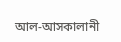আল-আসকালানী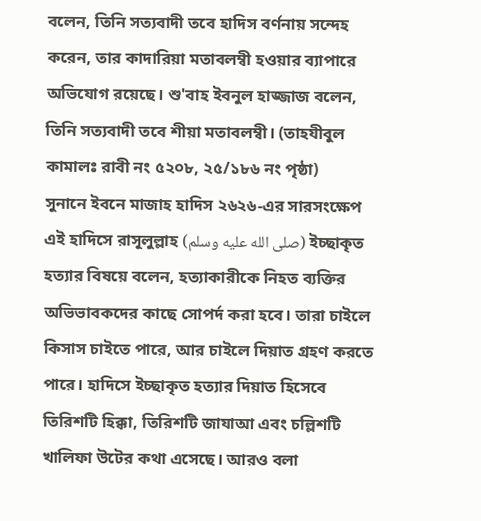বলেন, তিনি সত্যবাদী তবে হাদিস বর্ণনায় সন্দেহ করেন, তার কাদারিয়া মতাবলম্বী হওয়ার ব্যাপারে অভিযোগ রয়েছে। শু'বাহ ইবনুল হাজ্জাজ বলেন, তিনি সত্যবাদী তবে শীয়া মতাবলম্বী। (তাহযীবুল কামালঃ রাবী নং ৫২০৮, ২৫/১৮৬ নং পৃষ্ঠা)
সুনানে ইবনে মাজাহ হাদিস ২৬২৬-এর সারসংক্ষেপ
এই হাদিসে রাসূলুল্লাহ (صلى الله عليه وسلم) ইচ্ছাকৃত হত্যার বিষয়ে বলেন, হত্যাকারীকে নিহত ব্যক্তির অভিভাবকদের কাছে সোপর্দ করা হবে। তারা চাইলে কিসাস চাইতে পারে, আর চাইলে দিয়াত গ্রহণ করতে পারে। হাদিসে ইচ্ছাকৃত হত্যার দিয়াত হিসেবে তিরিশটি হিক্কা, তিরিশটি জাযাআ এবং চল্লিশটি খালিফা উটের কথা এসেছে। আরও বলা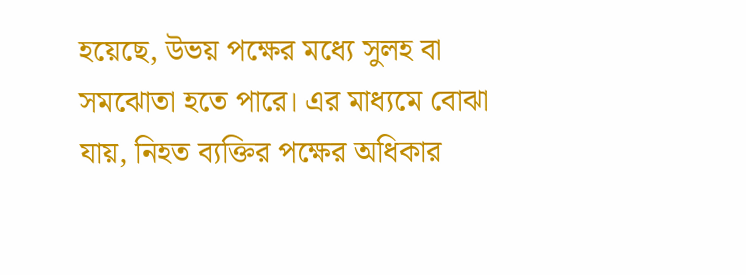হয়েছে, উভয় পক্ষের মধ্যে সুলহ বা সমঝোতা হতে পারে। এর মাধ্যমে বোঝা যায়, নিহত ব্যক্তির পক্ষের অধিকার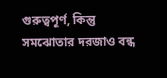গুরুত্বপূর্ণ, কিন্তু সমঝোতার দরজাও বন্ধ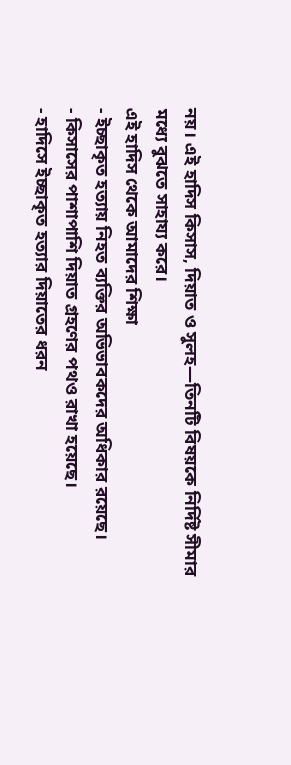নয়। এই হাদিস কিসাস, দিয়াত ও সুলহ—তিনটি বিষয়কে নির্দিষ্ট সীমার মধ্যে বুঝতে সাহায্য করে।
এই হাদিস থেকে আমাদের শিক্ষা
- ইচ্ছাকৃত হত্যায় নিহত ব্যক্তির অভিভাবকদের অধিকার রয়েছে।
- কিসাসের পাশাপাশি দিয়াত গ্রহণের পথও রাখা হয়েছে।
- হাদিসে ইচ্ছাকৃত হত্যার দিয়াতের ধরন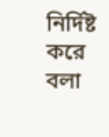নির্দিষ্ট করে বলা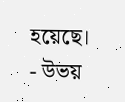হয়েছে।
- উভয়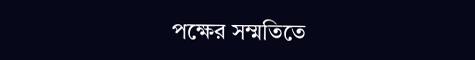পক্ষের সম্মতিতে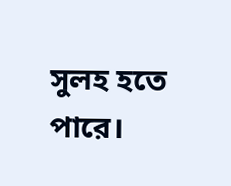সুলহ হতে পারে।